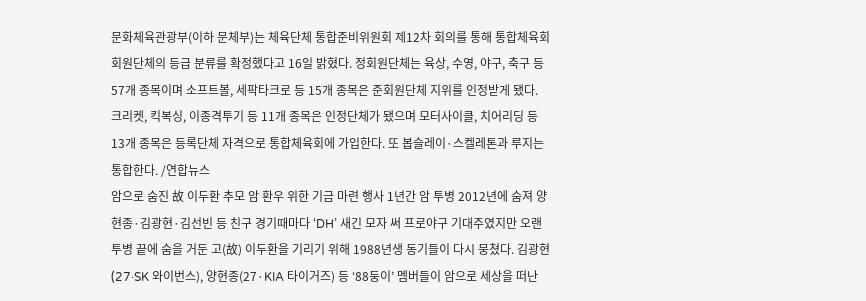문화체육관광부(이하 문체부)는 체육단체 통합준비위원회 제12차 회의를 통해 통합체육회 회원단체의 등급 분류를 확정했다고 16일 밝혔다. 정회원단체는 육상, 수영, 야구, 축구 등 57개 종목이며 소프트볼, 세팍타크로 등 15개 종목은 준회원단체 지위를 인정받게 됐다. 크리켓, 킥복싱, 이종격투기 등 11개 종목은 인정단체가 됐으며 모터사이클, 치어리딩 등 13개 종목은 등록단체 자격으로 통합체육회에 가입한다. 또 봅슬레이·스켈레톤과 루지는 통합한다. /연합뉴스
암으로 숨진 故 이두환 추모 암 환우 위한 기금 마련 행사 1년간 암 투병 2012년에 숨져 양현종·김광현·김선빈 등 친구 경기때마다 ‘DH’ 새긴 모자 써 프로야구 기대주였지만 오랜 투병 끝에 숨을 거둔 고(故) 이두환을 기리기 위해 1988년생 동기들이 다시 뭉쳤다. 김광현(27·SK 와이번스), 양현종(27·KIA 타이거즈) 등 ‘88둥이’ 멤버들이 암으로 세상을 떠난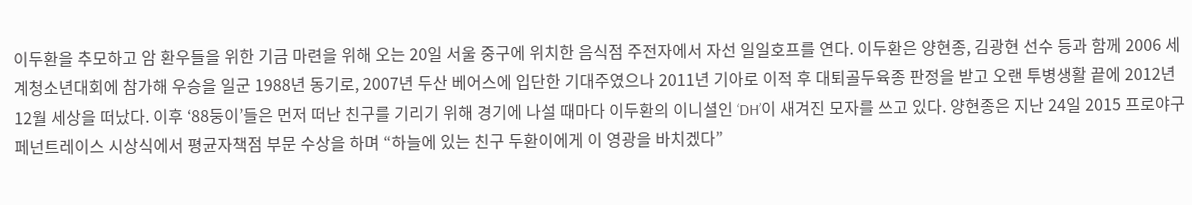이두환을 추모하고 암 환우들을 위한 기금 마련을 위해 오는 20일 서울 중구에 위치한 음식점 주전자에서 자선 일일호프를 연다. 이두환은 양현종, 김광현 선수 등과 함께 2006 세계청소년대회에 참가해 우승을 일군 1988년 동기로, 2007년 두산 베어스에 입단한 기대주였으나 2011년 기아로 이적 후 대퇴골두육종 판정을 받고 오랜 투병생활 끝에 2012년 12월 세상을 떠났다. 이후 ‘88둥이’들은 먼저 떠난 친구를 기리기 위해 경기에 나설 때마다 이두환의 이니셜인 ‘DH’이 새겨진 모자를 쓰고 있다. 양현종은 지난 24일 2015 프로야구 페넌트레이스 시상식에서 평균자책점 부문 수상을 하며 “하늘에 있는 친구 두환이에게 이 영광을 바치겠다”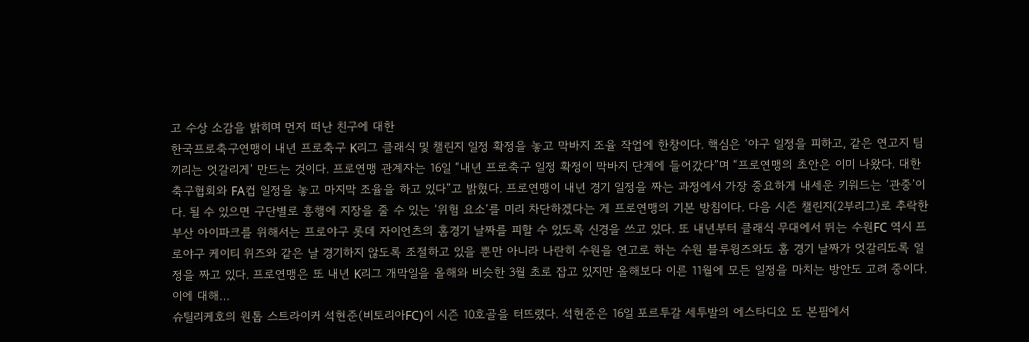고 수상 소감을 밝히며 먼저 떠난 친구에 대한
한국프로축구연맹이 내년 프로축구 K리그 클래식 및 챌린지 일정 확정을 놓고 막바지 조율 작업에 한창이다. 핵심은 ‘야구 일정을 피하고, 같은 연고지 팀끼리는 엇갈리게’ 만드는 것이다. 프로연맹 관계자는 16일 “내년 프로축구 일정 확정이 막바지 단계에 들어갔다”며 “프로연맹의 초안은 이미 나왔다. 대한축구협회와 FA컵 일정을 놓고 마지막 조율을 하고 있다”고 밝혔다. 프로연맹이 내년 경기 일정을 짜는 과정에서 가장 중요하게 내세운 키워드는 ‘관중’이다. 될 수 있으면 구단별로 흥행에 지장을 줄 수 있는 ‘위험 요소’를 미리 차단하겠다는 게 프로연맹의 기본 방침이다. 다음 시즌 챌린지(2부리그)로 추락한 부산 아이파크를 위해서는 프로야구 롯데 자이언츠의 홈경기 날짜를 피할 수 있도록 신경을 쓰고 있다. 또 내년부터 클래식 무대에서 뛰는 수원FC 역시 프로야구 케이티 위즈와 같은 날 경기하지 않도록 조절하고 있을 뿐만 아니라 나란히 수원을 연고로 하는 수원 블루윙즈와도 홈 경기 날짜가 엇갈리도록 일정을 짜고 있다. 프로연맹은 또 내년 K리그 개막일을 올해와 비슷한 3월 초로 잡고 있지만 올해보다 이른 11월에 모든 일정을 마치는 방안도 고려 중이다. 이에 대해…
슈틸리케호의 원톱 스트라이커 석현준(비토리아FC)이 시즌 10호골을 터뜨렸다. 석현준은 16일 포르투갈 세투발의 에스타디오 도 본핌에서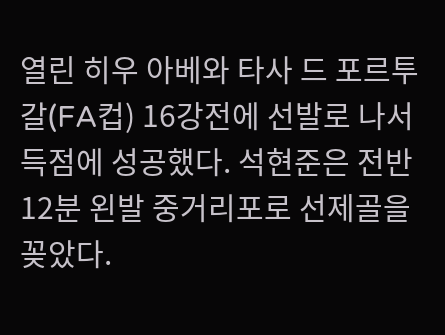열린 히우 아베와 타사 드 포르투갈(FA컵) 16강전에 선발로 나서 득점에 성공했다. 석현준은 전반 12분 왼발 중거리포로 선제골을 꽂았다.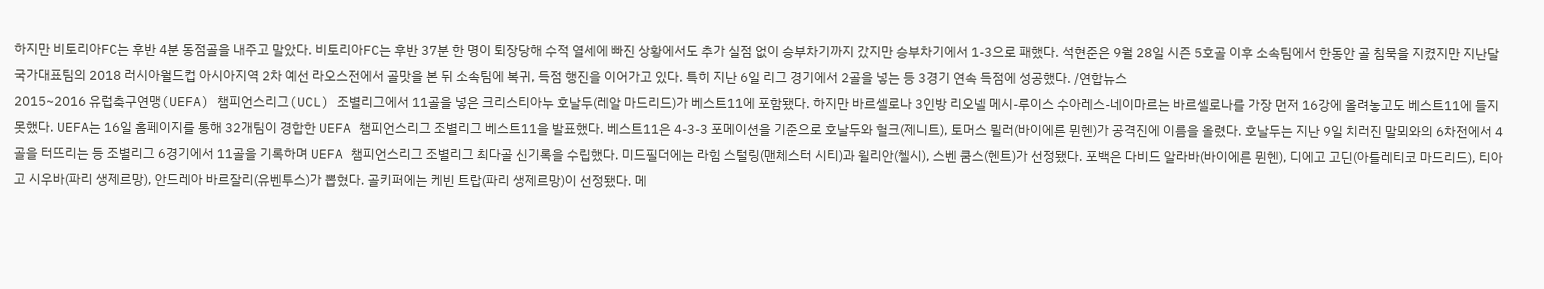하지만 비토리아FC는 후반 4분 동점골을 내주고 말았다. 비토리아FC는 후반 37분 한 명이 퇴장당해 수적 열세에 빠진 상황에서도 추가 실점 없이 승부차기까지 갔지만 승부차기에서 1-3으로 패했다. 석현준은 9월 28일 시즌 5호골 이후 소속팀에서 한동안 골 침묵을 지켰지만 지난달 국가대표팀의 2018 러시아월드컵 아시아지역 2차 예선 라오스전에서 골맛을 본 뒤 소속팀에 복귀, 득점 행진을 이어가고 있다. 특히 지난 6일 리그 경기에서 2골을 넣는 등 3경기 연속 득점에 성공했다. /연합뉴스
2015~2016 유럽축구연맹(UEFA) 챔피언스리그(UCL) 조별리그에서 11골을 넣은 크리스티아누 호날두(레알 마드리드)가 베스트11에 포함됐다. 하지만 바르셀로나 3인방 리오넬 메시-루이스 수아레스-네이마르는 바르셀로나를 가장 먼저 16강에 올려놓고도 베스트11에 들지 못했다. UEFA는 16일 홈페이지를 통해 32개팀이 경합한 UEFA 챔피언스리그 조별리그 베스트11을 발표했다. 베스트11은 4-3-3 포메이션을 기준으로 호날두와 헐크(제니트), 토머스 뮐러(바이에른 뮌헨)가 공격진에 이름을 올렸다. 호날두는 지난 9일 치러진 말뫼와의 6차전에서 4골을 터뜨리는 등 조별리그 6경기에서 11골을 기록하며 UEFA 챔피언스리그 조별리그 최다골 신기록을 수립했다. 미드필더에는 라힘 스털링(맨체스터 시티)과 윌리안(첼시), 스벤 쿰스(헨트)가 선정됐다. 포백은 다비드 알라바(바이에른 뮌헨), 디에고 고딘(아틀레티코 마드리드), 티아고 시우바(파리 생제르망), 안드레아 바르잘리(유벤투스)가 뽑혔다. 골키퍼에는 케빈 트랍(파리 생제르망)이 선정됐다. 메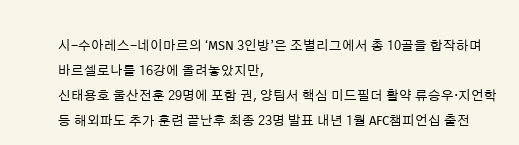시-수아레스-네이마르의 ‘MSN 3인방’은 조별리그에서 총 10골을 합작하며 바르셀로나를 16강에 올려놓았지만,
신태용호 울산전훈 29명에 포함 권, 양팀서 핵심 미드필더 활약 류승우·지언학 등 해외파도 추가 훈련 끝난후 최종 23명 발표 내년 1월 AFC챔피언십 출전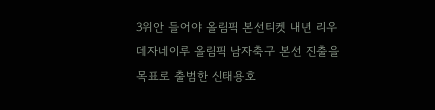3위안 들어야 올림픽 본선티켓 내년 리우데자네이루 올림픽 남자축구 본선 진출을 목표로 출범한 신태용호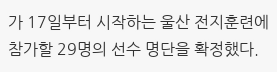가 17일부터 시작하는 울산 전지훈련에 참가할 29명의 선수 명단을 확정했다.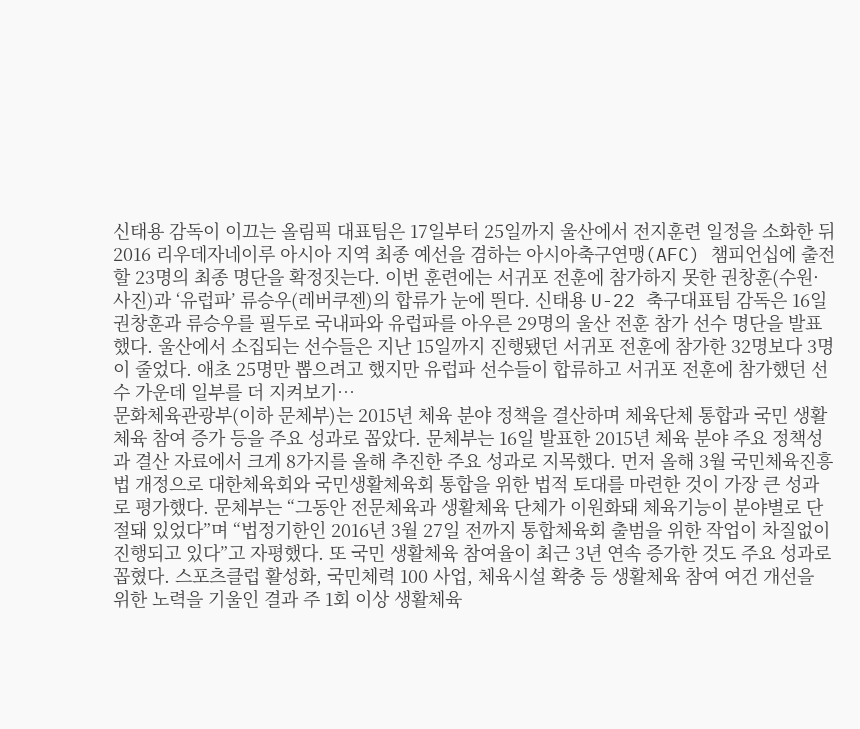신태용 감독이 이끄는 올림픽 대표팀은 17일부터 25일까지 울산에서 전지훈련 일정을 소화한 뒤 2016 리우데자네이루 아시아 지역 최종 예선을 겸하는 아시아축구연맹(AFC) 챔피언십에 출전할 23명의 최종 명단을 확정짓는다. 이번 훈련에는 서귀포 전훈에 참가하지 못한 권창훈(수원·사진)과 ‘유럽파’ 류승우(레버쿠젠)의 합류가 눈에 띈다. 신태용 U-22 축구대표팀 감독은 16일 권창훈과 류승우를 필두로 국내파와 유럽파를 아우른 29명의 울산 전훈 참가 선수 명단을 발표했다. 울산에서 소집되는 선수들은 지난 15일까지 진행됐던 서귀포 전훈에 참가한 32명보다 3명이 줄었다. 애초 25명만 뽑으려고 했지만 유럽파 선수들이 합류하고 서귀포 전훈에 참가했던 선수 가운데 일부를 더 지켜보기…
문화체육관광부(이하 문체부)는 2015년 체육 분야 정책을 결산하며 체육단체 통합과 국민 생활체육 참여 증가 등을 주요 성과로 꼽았다. 문체부는 16일 발표한 2015년 체육 분야 주요 정책성과 결산 자료에서 크게 8가지를 올해 추진한 주요 성과로 지목했다. 먼저 올해 3월 국민체육진흥법 개정으로 대한체육회와 국민생활체육회 통합을 위한 법적 토대를 마련한 것이 가장 큰 성과로 평가했다. 문체부는 “그동안 전문체육과 생활체육 단체가 이원화돼 체육기능이 분야별로 단절돼 있었다”며 “법정기한인 2016년 3월 27일 전까지 통합체육회 출범을 위한 작업이 차질없이 진행되고 있다”고 자평했다. 또 국민 생활체육 참여율이 최근 3년 연속 증가한 것도 주요 성과로 꼽혔다. 스포츠클럽 활성화, 국민체력 100 사업, 체육시설 확충 등 생활체육 참여 여건 개선을 위한 노력을 기울인 결과 주 1회 이상 생활체육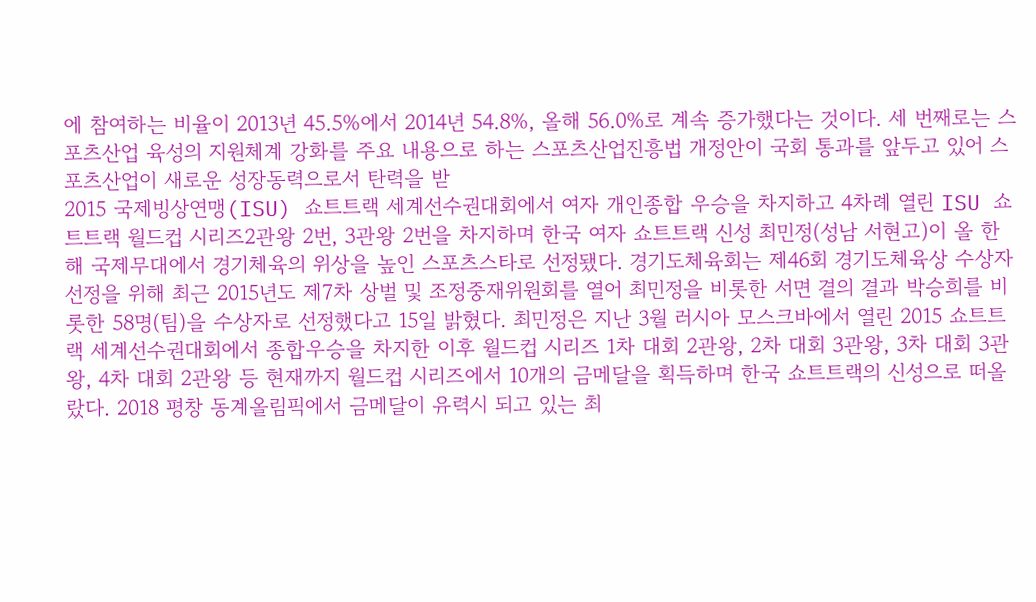에 참여하는 비율이 2013년 45.5%에서 2014년 54.8%, 올해 56.0%로 계속 증가했다는 것이다. 세 번째로는 스포츠산업 육성의 지원체계 강화를 주요 내용으로 하는 스포츠산업진흥법 개정안이 국회 통과를 앞두고 있어 스포츠산업이 새로운 성장동력으로서 탄력을 받
2015 국제빙상연맹(ISU) 쇼트트랙 세계선수권대회에서 여자 개인종합 우승을 차지하고 4차례 열린 ISU 쇼트트랙 월드컵 시리즈2관왕 2번, 3관왕 2번을 차지하며 한국 여자 쇼트트랙 신성 최민정(성남 서현고)이 올 한 해 국제무대에서 경기체육의 위상을 높인 스포츠스타로 선정됐다. 경기도체육회는 제46회 경기도체육상 수상자 선정을 위해 최근 2015년도 제7차 상벌 및 조정중재위원회를 열어 최민정을 비롯한 서면 결의 결과 박승희를 비롯한 58명(팀)을 수상자로 선정했다고 15일 밝혔다. 최민정은 지난 3월 러시아 모스크바에서 열린 2015 쇼트트랙 세계선수권대회에서 종합우승을 차지한 이후 월드컵 시리즈 1차 대회 2관왕, 2차 대회 3관왕, 3차 대회 3관왕, 4차 대회 2관왕 등 현재까지 월드컵 시리즈에서 10개의 금메달을 획득하며 한국 쇼트트랙의 신성으로 떠올랐다. 2018 평창 동계올림픽에서 금메달이 유력시 되고 있는 최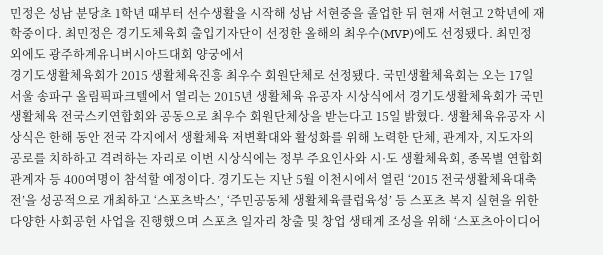민정은 성남 분당초 1학년 때부터 선수생활을 시작해 성남 서현중을 졸업한 뒤 현재 서현고 2학년에 재학중이다. 최민정은 경기도체육회 출입기자단이 선정한 올해의 최우수(MVP)에도 선정됐다. 최민정 외에도 광주하계유니버시아드대회 양궁에서
경기도생활체육회가 2015 생활체육진흥 최우수 회원단체로 선정됐다. 국민생활체육회는 오는 17일 서울 송파구 올림픽파크텔에서 열리는 2015년 생활체육 유공자 시상식에서 경기도생활체육회가 국민생활체육 전국스키연합회와 공동으로 최우수 회원단체상을 받는다고 15일 밝혔다. 생활체육유공자 시상식은 한해 동안 전국 각지에서 생활체육 저변확대와 활성화를 위해 노력한 단체, 관계자, 지도자의 공로를 치하하고 격려하는 자리로 이번 시상식에는 정부 주요인사와 시·도 생활체육회, 종목별 연합회 관계자 등 400여명이 참석할 예정이다. 경기도는 지난 5월 이천시에서 열린 ‘2015 전국생활체육대축전’을 성공적으로 개최하고 ‘스포츠박스’, ‘주민공동체 생활체육클럽육성’ 등 스포츠 복지 실현을 위한 다양한 사회공헌 사업을 진행했으며 스포츠 일자리 창출 및 창업 생태계 조성을 위해 ‘스포츠아이디어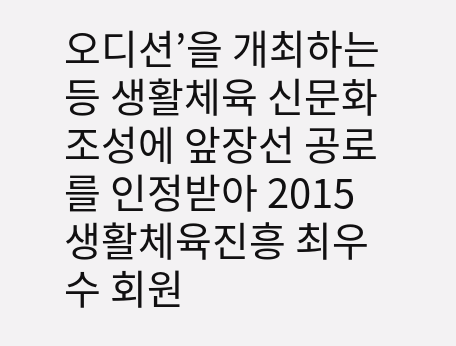오디션’을 개최하는 등 생활체육 신문화 조성에 앞장선 공로를 인정받아 2015 생활체육진흥 최우수 회원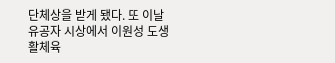단체상을 받게 됐다. 또 이날 유공자 시상에서 이원성 도생활체육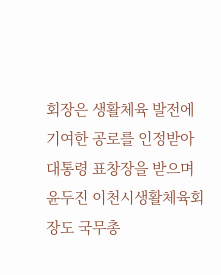회장은 생활체육 발전에 기여한 공로를 인정받아 대통령 표창장을 받으며 윤두진 이천시생활체육회장도 국무총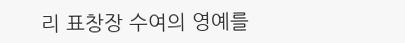리 표창장 수여의 영예를